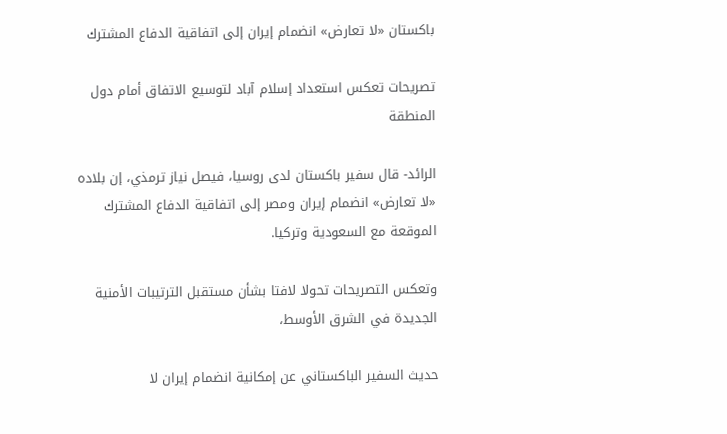باكستان «لا تعارض» انضمام إيران إلى اتفاقية الدفاع المشترك

تصريحات تعكس استعداد إسلام آباد لتوسيع الاتفاق أمام دول المنطقة

الرائد- قال سفير باكستان لدى روسيا، فيصل نياز ترمذي، إن بلاده «لا تعارض» انضمام إيران ومصر إلى اتفاقية الدفاع المشترك الموقعة مع السعودية وتركيا.

وتعكس التصريحات تحولا لافتا بشأن مستقبل الترتيبات الأمنية الجديدة في الشرق الأوسط،

حديث السفير الباكستاني عن إمكانية انضمام إيران لا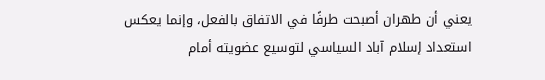يعني أن طهران أصبحت طرفًا في الاتفاق بالفعل، وإنما يعكس استعداد إسلام آباد السياسي لتوسيع عضويته أمام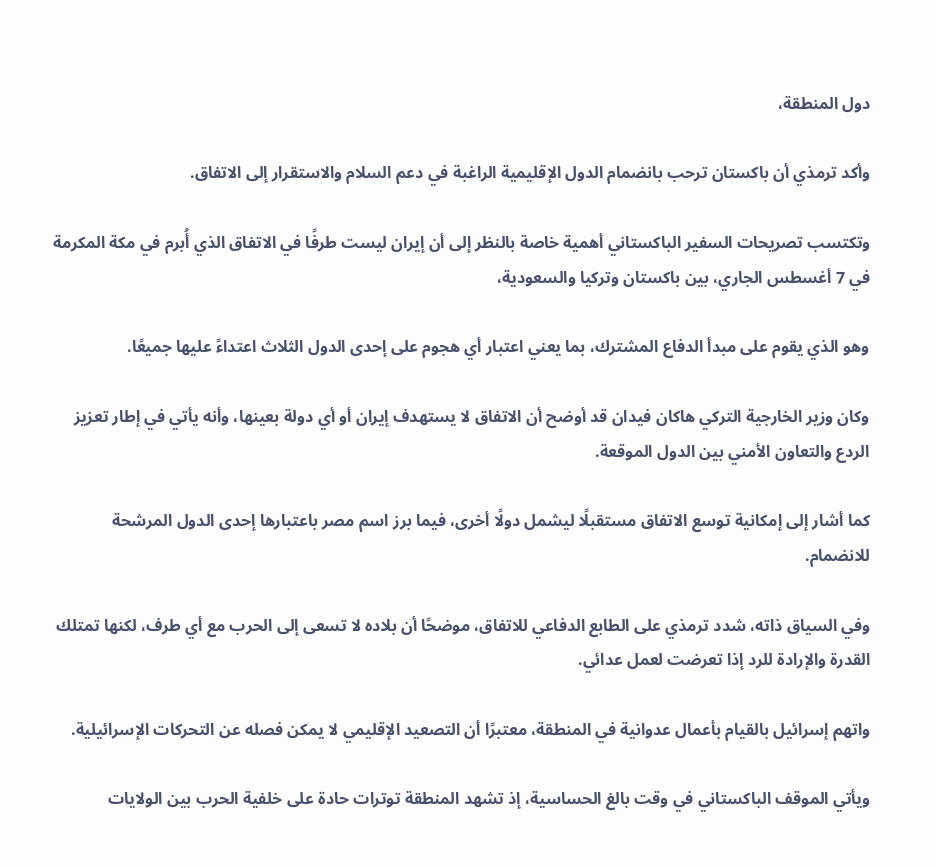دول المنطقة،

وأكد ترمذي أن باكستان ترحب بانضمام الدول الإقليمية الراغبة في دعم السلام والاستقرار إلى الاتفاق.

وتكتسب تصريحات السفير الباكستاني أهمية خاصة بالنظر إلى أن إيران ليست طرفًا في الاتفاق الذي أُبرم في مكة المكرمة في 7 أغسطس الجاري، بين باكستان وتركيا والسعودية،

وهو الذي يقوم على مبدأ الدفاع المشترك، بما يعني اعتبار أي هجوم على إحدى الدول الثلاث اعتداءً عليها جميعًا.

وكان وزير الخارجية التركي هاكان فيدان قد أوضح أن الاتفاق لا يستهدف إيران أو أي دولة بعينها، وأنه يأتي في إطار تعزيز الردع والتعاون الأمني بين الدول الموقعة.

كما أشار إلى إمكانية توسع الاتفاق مستقبلًا ليشمل دولًا أخرى، فيما برز اسم مصر باعتبارها إحدى الدول المرشحة للانضمام.

وفي السياق ذاته، شدد ترمذي على الطابع الدفاعي للاتفاق، موضحًا أن بلاده لا تسعى إلى الحرب مع أي طرف، لكنها تمتلك القدرة والإرادة للرد إذا تعرضت لعمل عدائي.

واتهم إسرائيل بالقيام بأعمال عدوانية في المنطقة، معتبرًا أن التصعيد الإقليمي لا يمكن فصله عن التحركات الإسرائيلية.

ويأتي الموقف الباكستاني في وقت بالغ الحساسية، إذ تشهد المنطقة توترات حادة على خلفية الحرب بين الولايات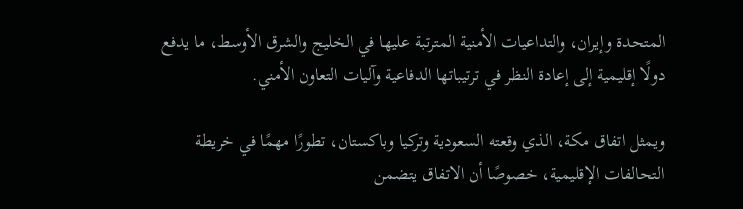المتحدة وإيران، والتداعيات الأمنية المترتبة عليها في الخليج والشرق الأوسط، ما يدفع دولًا إقليمية إلى إعادة النظر في ترتيباتها الدفاعية وآليات التعاون الأمني.

ويمثل اتفاق مكة، الذي وقعته السعودية وتركيا وباكستان، تطورًا مهمًا في خريطة التحالفات الإقليمية، خصوصًا أن الاتفاق يتضمن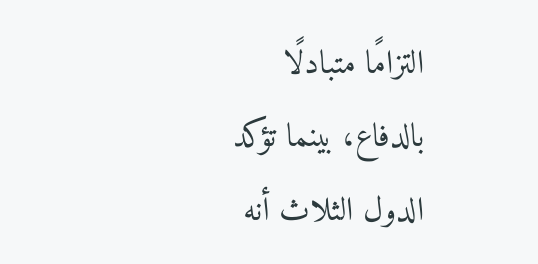التزامًا متبادلًا بالدفاع، بينما تؤكد الدول الثلاث أنه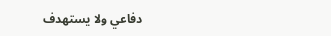دفاعي ولا يستهدف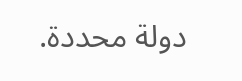دولة محددة.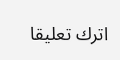اترك تعليقا